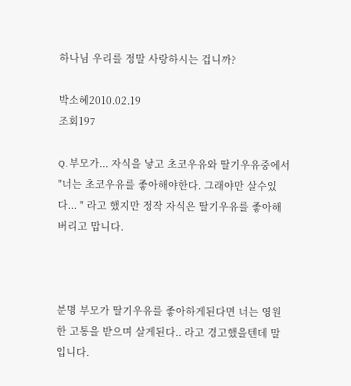하나님 우리를 정말 사랑하시는 겁니까?

박소혜2010.02.19
조회197

Q. 부모가... 자식을 낳고 초코우유와 딸기우유중에서 "너는 초코우유를 좋아해야한다. 그래야만 살수있다... " 라고 했지만 정작 자식은 딸기우유를 좋아해버리고 맙니다.



분명 부모가 딸기우유를 좋아하게된다면 너는 영원한 고통을 받으며 살게된다.. 라고 경고했을텐데 말입니다.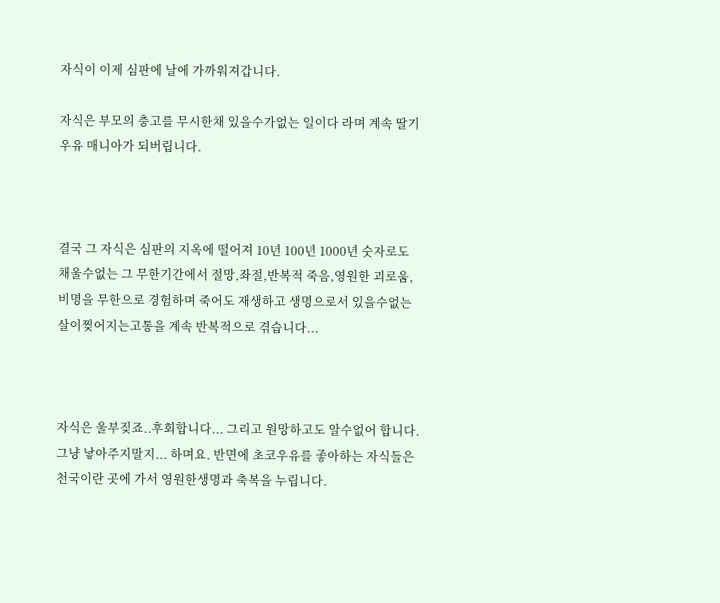자식이 이제 심판에 날에 가까워져갑니다.

자식은 부모의 충고를 무시한채 있을수가없는 일이다 라며 계속 딸기우유 매니아가 되버립니다.



결국 그 자식은 심판의 지옥에 떨어져 10년 100년 1000년 숫자로도 채울수없는 그 무한기간에서 절망,좌절,반복적 죽음,영원한 괴로움,비명을 무한으로 경험하며 죽어도 재생하고 생명으로서 있을수없는 살이찢어지는고통을 계속 반복적으로 겪습니다...



자식은 울부짖죠..후회합니다... 그리고 원망하고도 알수없어 합니다. 그냥 낳아주지말지... 하며요. 반면에 초코우유를 좋아하는 자식들은 천국이란 곳에 가서 영원한생명과 축복을 누립니다.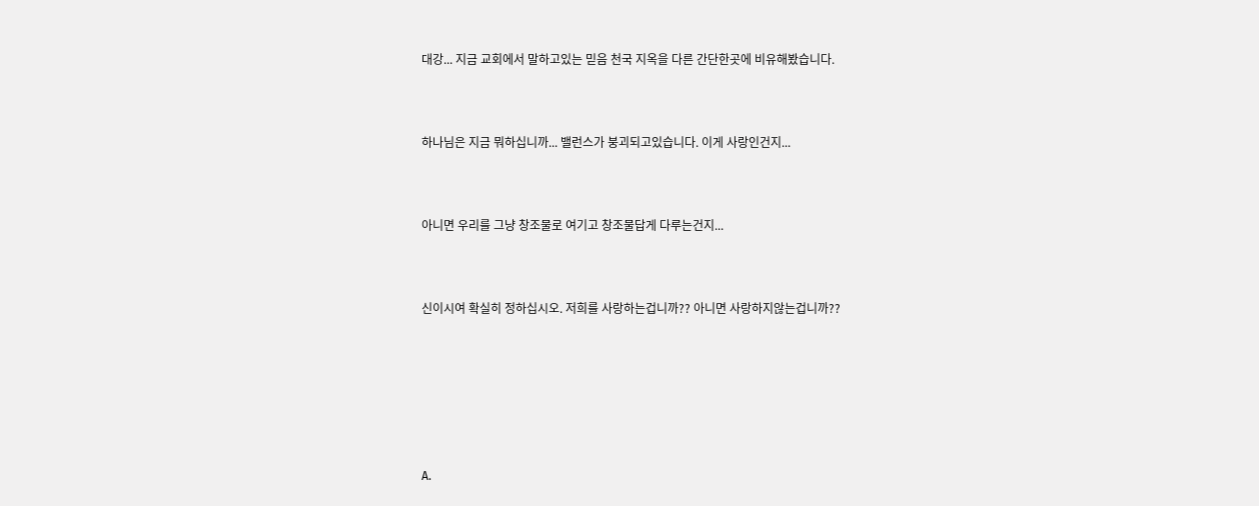대강... 지금 교회에서 말하고있는 믿음 천국 지옥을 다른 간단한곳에 비유해봤습니다.



하나님은 지금 뭐하십니까... 밸런스가 붕괴되고있습니다. 이게 사랑인건지...



아니면 우리를 그냥 창조물로 여기고 창조물답게 다루는건지...



신이시여 확실히 정하십시오. 저희를 사랑하는겁니까?? 아니면 사랑하지않는겁니까??







A.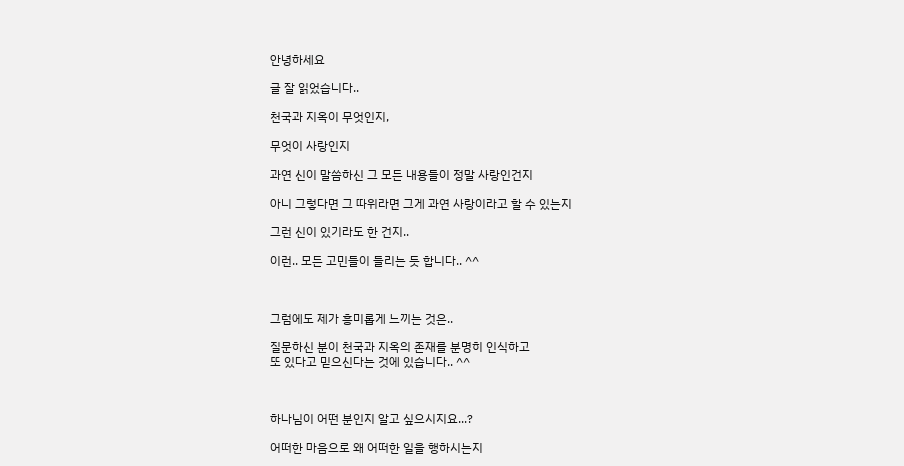안녕하세요

글 잘 읽었습니다..

천국과 지옥이 무엇인지,

무엇이 사랑인지

과연 신이 말씀하신 그 모든 내용들이 정말 사랑인건지

아니 그렇다면 그 따위라면 그게 과연 사랑이라고 할 수 있는지

그런 신이 있기라도 한 건지..

이런.. 모든 고민들이 들리는 듯 합니다.. ^^



그럼에도 제가 흥미롭게 느끼는 것은..

질문하신 분이 천국과 지옥의 존재를 분명히 인식하고
또 있다고 믿으신다는 것에 있습니다.. ^^



하나님이 어떤 분인지 알고 싶으시지요...?

어떠한 마음으로 왜 어떠한 일을 행하시는지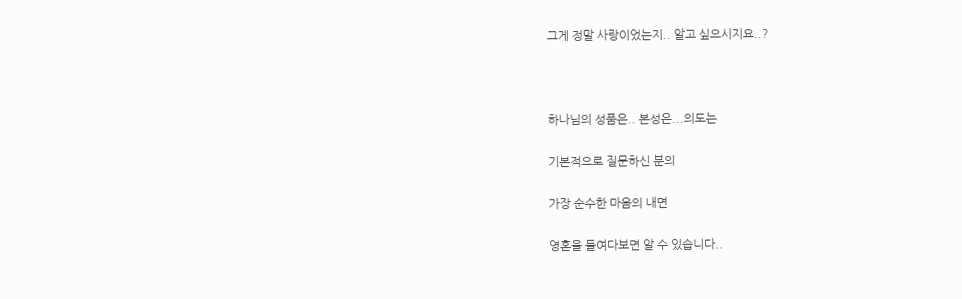그게 정말 사랑이었는지.. 알고 싶으시지요..?



하나님의 성품은.. 본성은...의도는

기본적으로 질문하신 분의

가장 순수한 마음의 내면

영혼을 들여다보면 알 수 있습니다..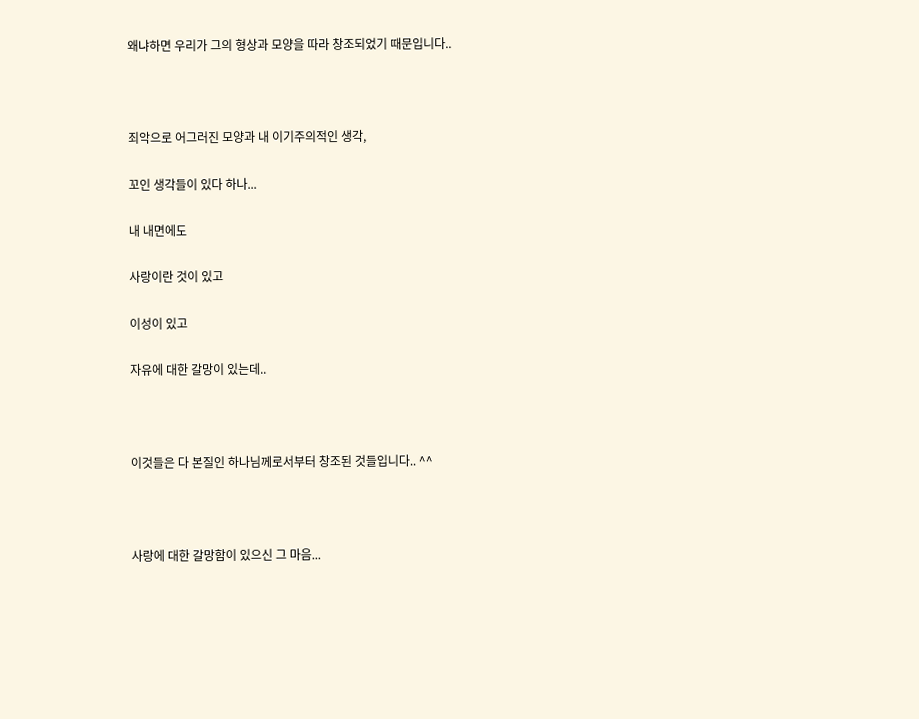왜냐하면 우리가 그의 형상과 모양을 따라 창조되었기 때문입니다..



죄악으로 어그러진 모양과 내 이기주의적인 생각,

꼬인 생각들이 있다 하나...

내 내면에도

사랑이란 것이 있고

이성이 있고

자유에 대한 갈망이 있는데..



이것들은 다 본질인 하나님께로서부터 창조된 것들입니다.. ^^



사랑에 대한 갈망함이 있으신 그 마음...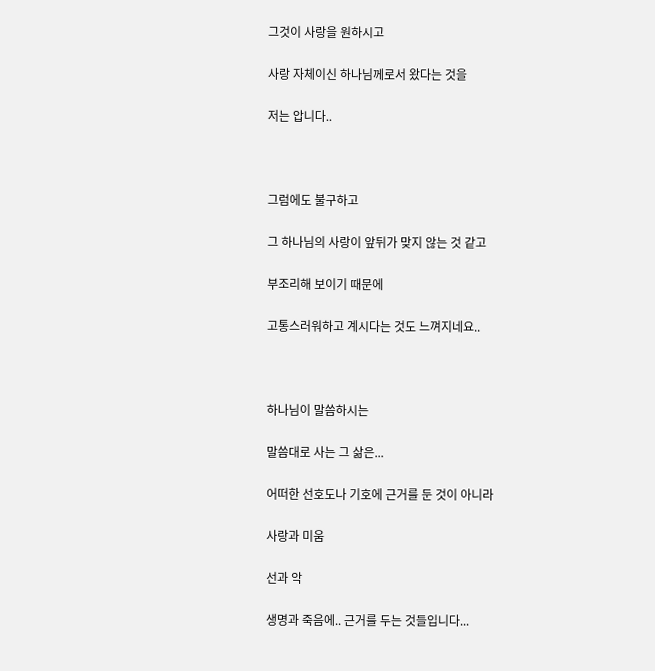그것이 사랑을 원하시고

사랑 자체이신 하나님께로서 왔다는 것을

저는 압니다..



그럼에도 불구하고

그 하나님의 사랑이 앞뒤가 맞지 않는 것 같고

부조리해 보이기 때문에

고통스러워하고 계시다는 것도 느껴지네요..



하나님이 말씀하시는

말씀대로 사는 그 삶은...

어떠한 선호도나 기호에 근거를 둔 것이 아니라

사랑과 미움

선과 악

생명과 죽음에.. 근거를 두는 것들입니다...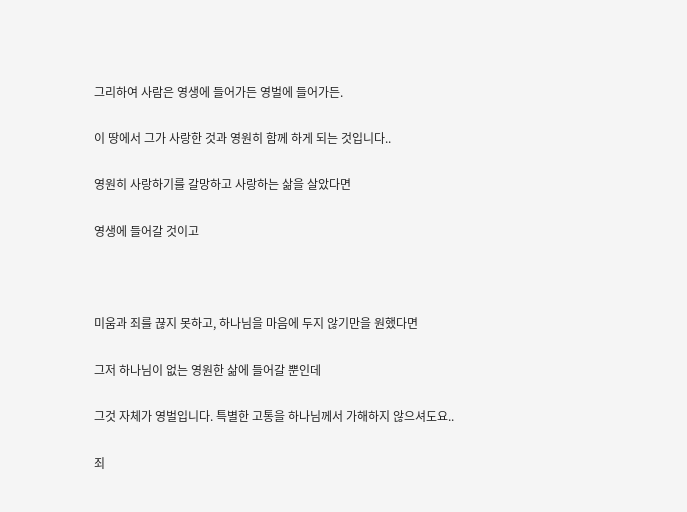그리하여 사람은 영생에 들어가든 영벌에 들어가든.

이 땅에서 그가 사랑한 것과 영원히 함께 하게 되는 것입니다..

영원히 사랑하기를 갈망하고 사랑하는 삶을 살았다면

영생에 들어갈 것이고



미움과 죄를 끊지 못하고, 하나님을 마음에 두지 않기만을 원했다면

그저 하나님이 없는 영원한 삶에 들어갈 뿐인데

그것 자체가 영벌입니다. 특별한 고통을 하나님께서 가해하지 않으셔도요..

죄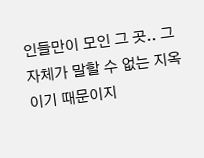인들만이 모인 그 곳.. 그 자체가 말할 수 없는 지옥이기 때문이지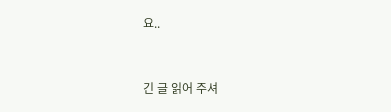요..



긴 글 읽어 주셔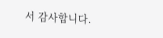서 감사합니다.